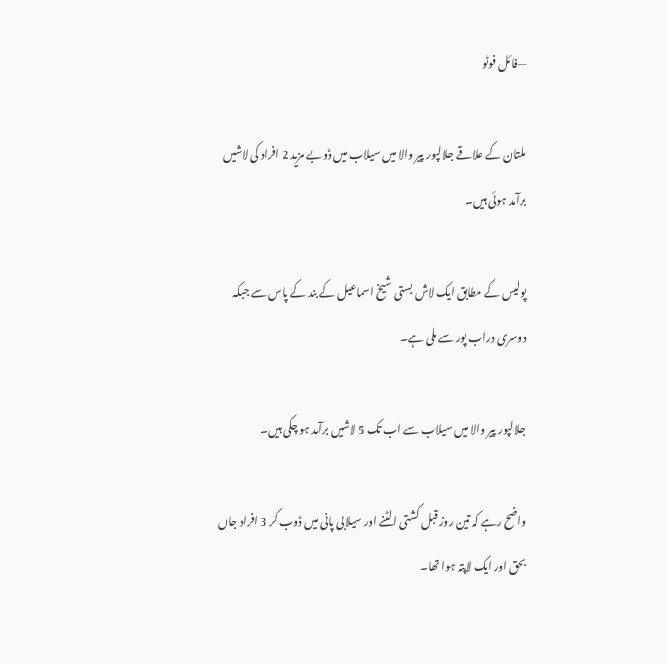—فائل فوٹو

ملتان کے علاقے جلالپور پیر والا میں سیلاب میں ڈوبے مزید 2 افراد کی لاشیں برآمد ہوئی ہیں۔

پولیس کے مطابق ایک لاش بستی شیخ اسماعیل کے بند کے پاس سے جبکہ دوسری دراب پور سے ملی ہے۔

جلالپور پیر والا میں سیلاب سے اب تک 5 لاشیں برآمد ہو چکی ہیں۔

واضح رہے کہ تین روز قبل کشتی الٹنے اور سیلابی پانی میں ڈوب کر 3 افراد جاں بحق اور ایک لاپتہ ہوا تھا۔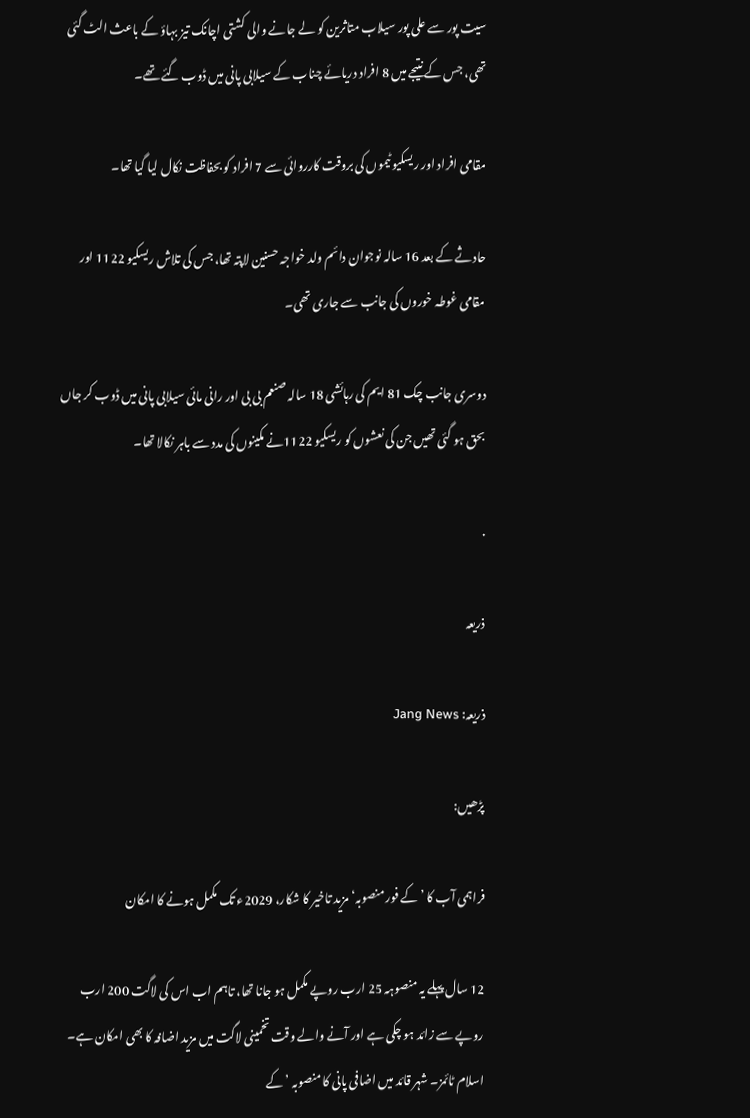سیت پور سے علی پور سیلاب متاثرین کو لے جانے والی کشتی اچانک تیز بہاؤ کے باعث الٹ گئی تھی، جس کے نتیجے میں 8 افراد دریائے چناب کے سیلابی پانی میں ڈوب گئے تھے۔

مقامی افراد اور ریسکیو ٹیموں کی بروقت کارروائی سے 7 افراد کو بحفاظت نکال لیا گیا تھا۔

حادثے کے بعد 16 سالہ نوجوان دائم ولد خواجہ حسنین لاپتہ تھا، جس کی تلاش ریسکیو 1122 اور مقامی غوطہ خوروں کی جانب سے جاری تھی۔

دوسری جانب چک 81 ایم کی رہائشی 18 سالہ صنعم بی بی اور رانی مائی سیلابی پانی میں ڈوب کر جاں بحق ہو گئی تھیں جن کی نعشوں کو ریسکیو 1122نے مکینوں کی مدد سے باہر نکالا تھا۔

.

ذریعہ

ذریعہ: Jang News

پڑھیں:

فراہمی آب کا ’کے فور منصوبہ‘ مزید تاخیر کا شکار، 2029ء تک مکمل ہونے کا امکان

12 سال پہلے یہ منصوہہ 25 ارب روپے مکمل ہو جانا تھا، تاہم اب اس کی لاگت 200 ارب روپے سے زائد ہو چکی ہے اور آنے والے وقت تخمینی لاگت میں مزید اضافہ کا بھی امکان ہے۔ اسلام ٹائمز۔ شہر قائد میں اضافی پانی کا منصوبہ ’کے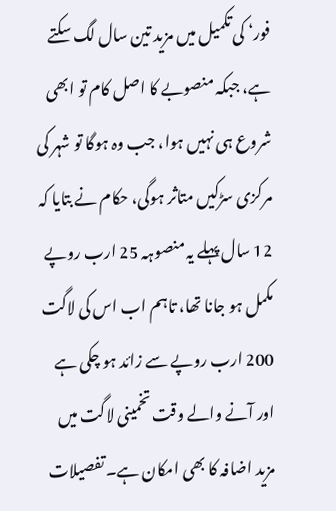فور‘ کی تکمیل میں مزید تین سال لگ سکتے ہے، جبکہ منصوبے کا اصل کام تو ابھی شروع ہی نہیں ہوا، جب وہ ہوگا تو شہر کی مرکزی سڑکیں متاثر ہوگی، حکام نے بتایا کہ 12 سال پہلے یہ منصوہہ 25 ارب روپے مکمل ہو جانا تھا، تاہم اب اس کی لاگت 200 ارب روپے سے زائد ہو چکی ہے اور آنے والے وقت تخمینی لاگت میں مزید اضافہ کا بھی امکان ہے۔ تفصیلات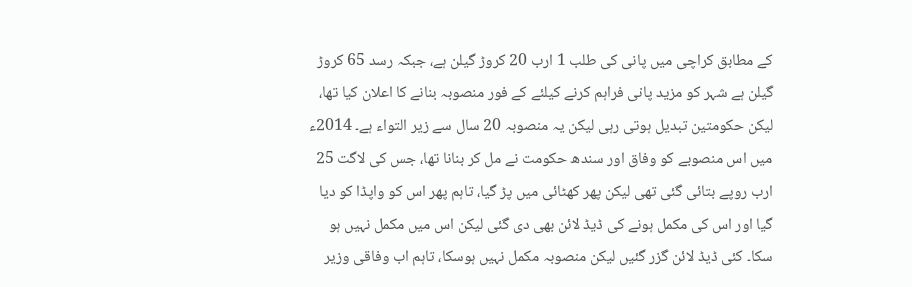کے مطابق کراچی میں پانی کی طلب 1 ارب 20 کروڑ گیلن ہے، جبکہ رسد 65 کروڑ گیلن ہے شہر کو مزید پانی فراہم کرنے کیلئے کے فور منصوبہ بنانے کا اعلان کیا تھا، لیکن حکومتین تبدیل ہوتی رہی لیکن یہ منصوبہ 20 سال سے زیر التواء ہے۔ 2014ء میں اس منصوبے کو وفاق اور سندھ حکومت نے مل کر بنانا تھا، جس کی لاگت 25 ارب روپے بتائی گئی تھی لیکن پھر کھٹائی میں پڑ گیا، تاہم پھر اس کو واپڈا کو دیا گیا اور اس کی مکمل ہونے کی ڈیڈ لائن بھی دی گئی لیکن اس میں مکمل نہیں ہو سکا۔ کئی ڈیڈ لائن گزر گئیں لیکن منصوبہ مکمل نہیں ہوسکا، تاہم اب وفاقی وزیر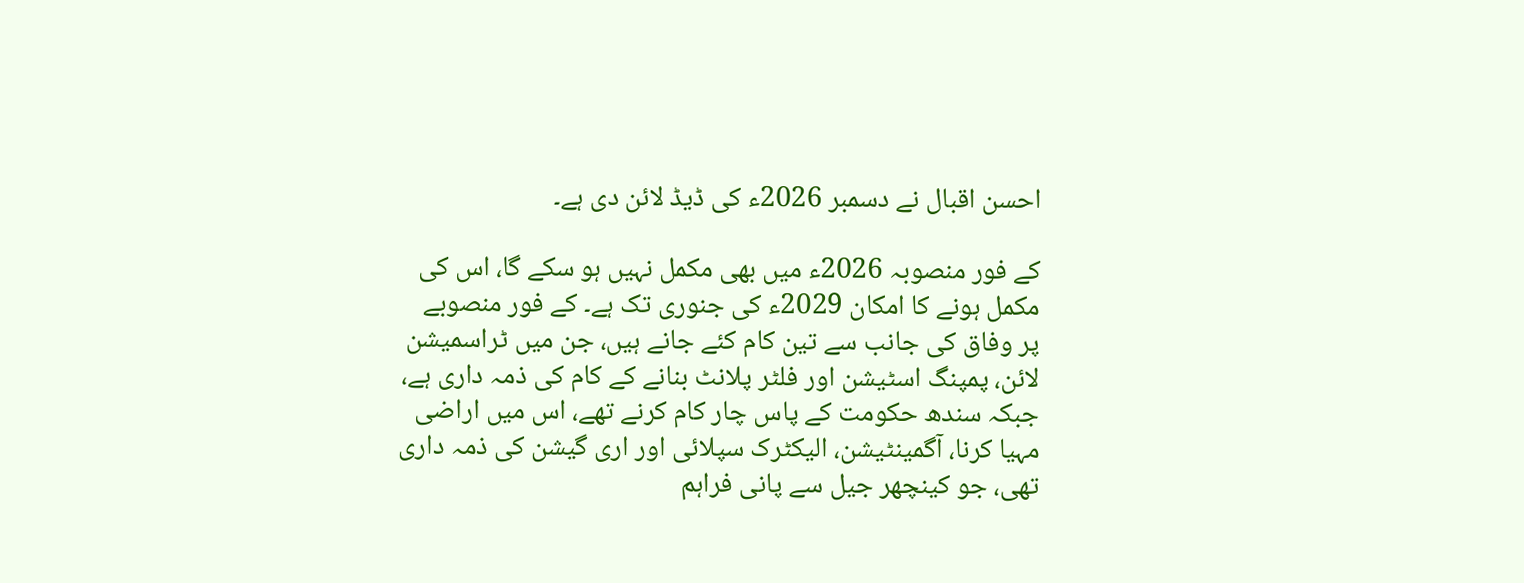احسن اقبال نے دسمبر 2026ء کی ڈیڈ لائن دی ہے۔

کے فور منصوبہ 2026ء میں بھی مکمل نہیں ہو سکے گا، اس کی مکمل ہونے کا امکان 2029ء کی جنوری تک ہے۔ کے فور منصوبے پر وفاق کی جانب سے تین کام کئے جانے ہیں، جن میں ٹراسمیشن لائن، پمپنگ اسٹیشن اور فلٹر پلانٹ بنانے کے کام کی ذمہ داری ہے، جبکہ سندھ حکومت کے پاس چار کام کرنے تھے، اس میں اراضی مہیا کرنا، آگمینٹیشن، الیکٹرک سپلائی اور اری گیشن کی ذمہ داری تھی، جو کینچھر جیل سے پانی فراہم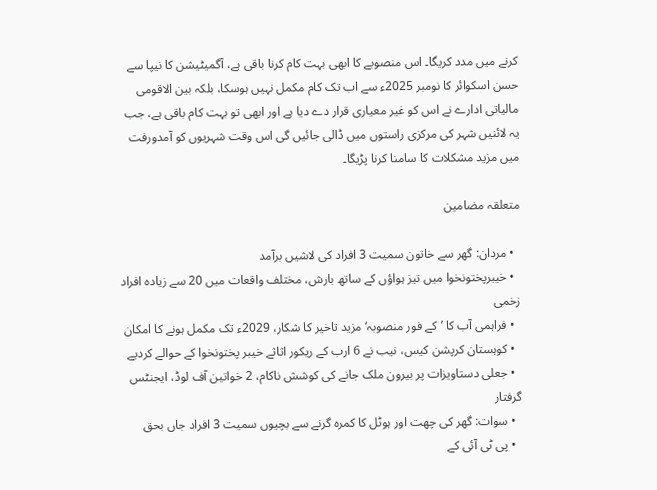کرنے میں مدد کریگا۔ اس منصوبے کا ابھی بہت کام کرنا باقی ہے، آگمیٹیشن کا نیپا سے حسن اسکوائر کا نومبر 2025ء سے اب تک کام مکمل نہیں ہوسکا، بلکہ بین الاقومی مالیاتی ادارے نے اس کو غیر معیاری قرار دے دیا ہے اور ابھی تو بہت کام باقی ہے، جب یہ لائنیں شہر کی مرکزی راستوں میں ڈالی جائیں گی اس وقت شہریوں کو آمدورفت میں مزید مشکلات کا سامنا کرنا پڑیگا۔

متعلقہ مضامین

  • مردان: گھر سے خاتون سمیت 3 افراد کی لاشیں برآمد
  • خیبرپختونخوا میں تیز ہواؤں کے ساتھ بارش، مختلف واقعات میں 20 سے زیادہ افراد زخمی
  • فراہمی آب کا ’کے فور منصوبہ‘ مزید تاخیر کا شکار، 2029ء تک مکمل ہونے کا امکان
  • کوہستان کرپشن کیس، نیب نے 6 ارب کے ریکور اثاثے خیبر پختونخوا کے حوالے کردیے
  • جعلی دستاویزات پر بیرون ملک جانے کی کوشش ناکام، 2 خواتین آف لوڈ، ایجنٹس گرفتار
  • سوات: گھر کی چھت اور ہوٹل کا کمرہ گرنے سے بچیوں سمیت 3 افراد جاں بحق
  • پی ٹی آئی کے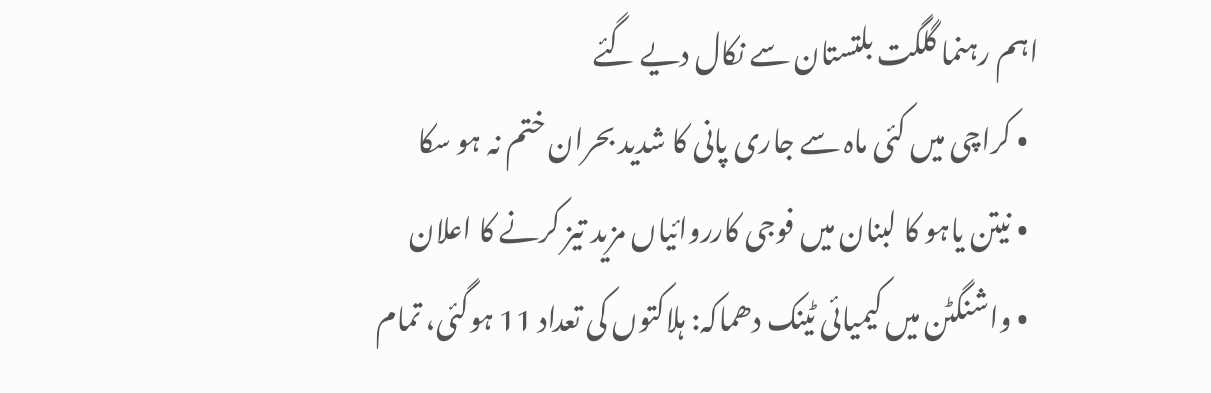اہم رہنما گلگت بلتستان سے نکال دیے گئے
  • کراچی میں کئی ماہ سے جاری پانی کا شدید بحران ختم نہ ہو سکا
  • نیتن یاہو کا لبنان میں فوجی کارروائیاں مزید تیز کرنے کا اعلان
  • واشنگٹن میں کیمیائی ٹینک دھماکہ: ہلاکتوں کی تعداد 11 ہوگئی، تمام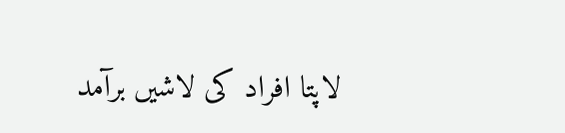لاپتا افراد کی لاشیں برآمد